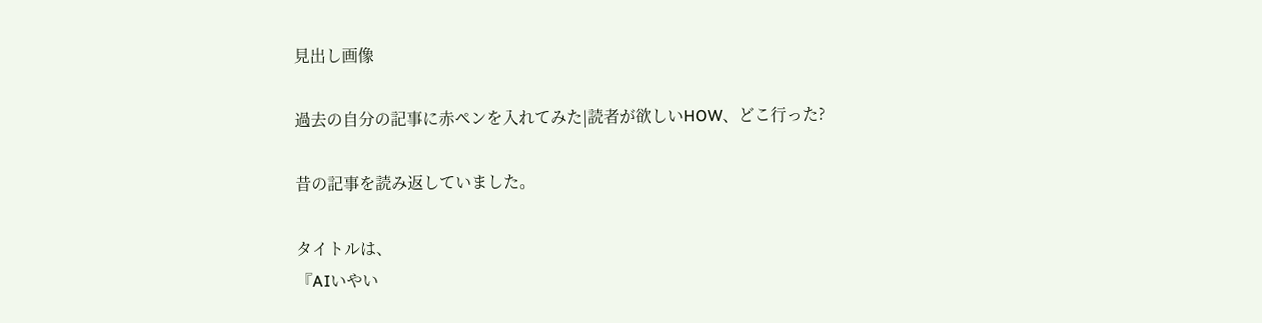見出し画像

過去の自分の記事に赤ペンを入れてみた|読者が欲しいHOW、どこ行った?

昔の記事を読み返していました。

タイトルは、
『AIいやい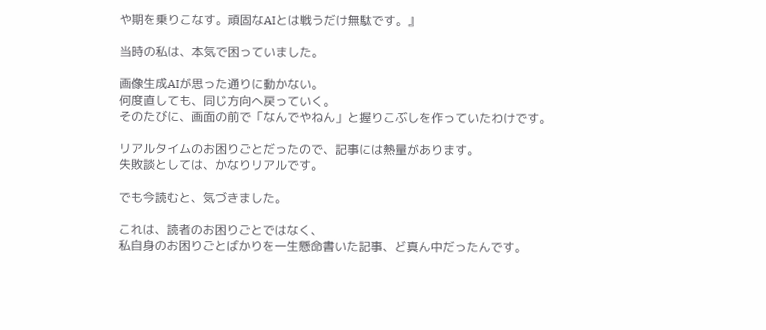や期を乗りこなす。頑固なAIとは戦うだけ無駄です。』

当時の私は、本気で困っていました。

画像生成AIが思った通りに動かない。
何度直しても、同じ方向へ戻っていく。
そのたびに、画面の前で「なんでやねん」と握りこぶしを作っていたわけです。

リアルタイムのお困りごとだったので、記事には熱量があります。
失敗談としては、かなりリアルです。

でも今読むと、気づきました。

これは、読者のお困りごとではなく、
私自身のお困りごとばかりを一生懸命書いた記事、ど真ん中だったんです。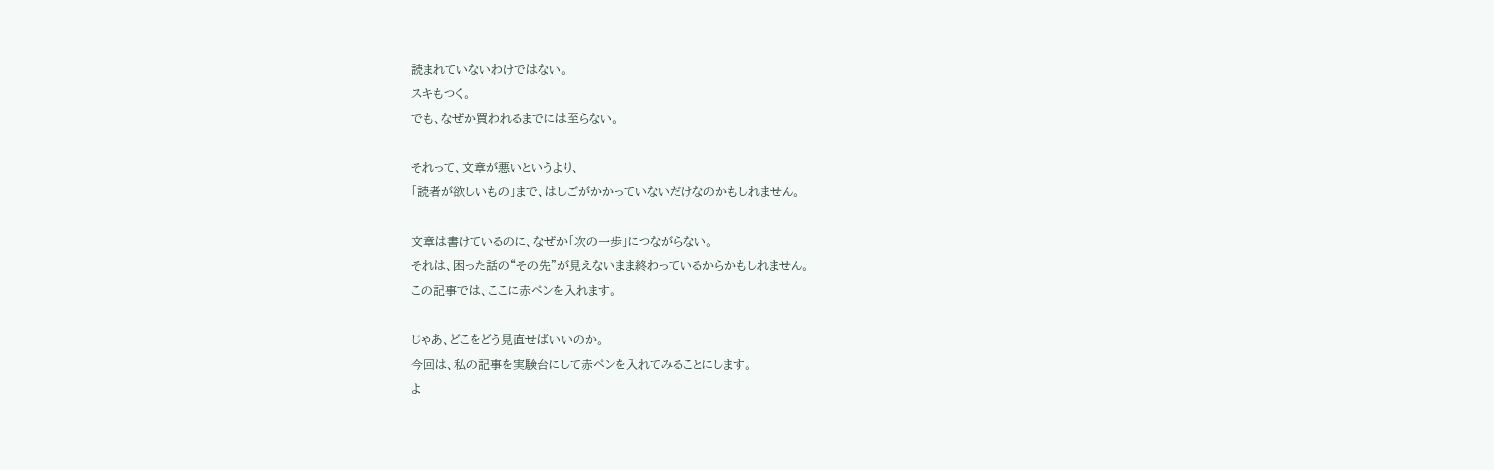読まれていないわけではない。
スキもつく。
でも、なぜか買われるまでには至らない。

それって、文章が悪いというより、
「読者が欲しいもの」まで、はしごがかかっていないだけなのかもしれません。

文章は書けているのに、なぜか「次の一歩」につながらない。
それは、困った話の“その先”が見えないまま終わっているからかもしれません。
この記事では、ここに赤ペンを入れます。

じゃあ、どこをどう見直せばいいのか。
今回は、私の記事を実験台にして赤ペンを入れてみることにします。
よ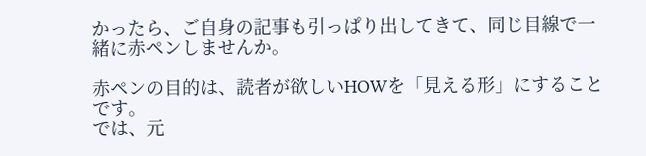かったら、ご自身の記事も引っぱり出してきて、同じ目線で一緒に赤ペンしませんか。

赤ペンの目的は、読者が欲しいHOWを「見える形」にすることです。
では、元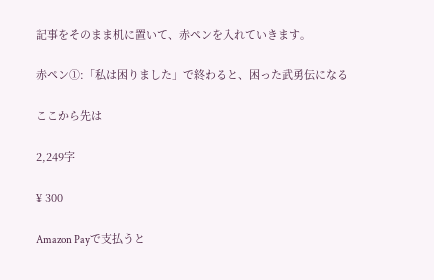記事をそのまま机に置いて、赤ペンを入れていきます。

赤ペン①:「私は困りました」で終わると、困った武勇伝になる

ここから先は

2,249字

¥ 300

Amazon Payで支払うと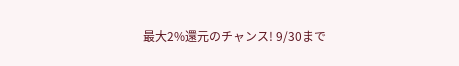最大2%還元のチャンス! 9/30まで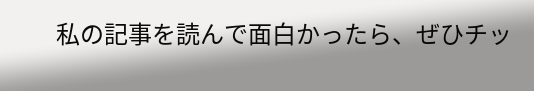私の記事を読んで面白かったら、ぜひチッ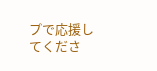プで応援してくださ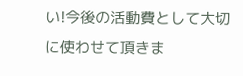い!今後の活動費として大切に使わせて頂きま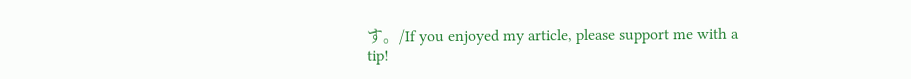す。/If you enjoyed my article, please support me with a tip!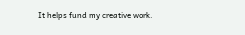It helps fund my creative work.